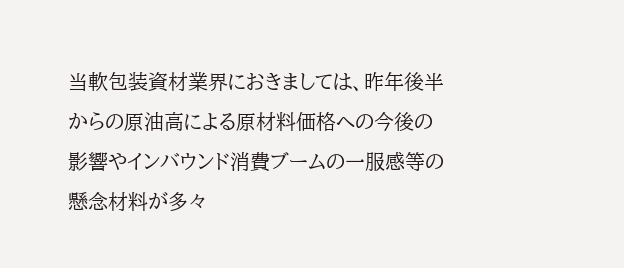当軟包装資材業界におきましては、昨年後半からの原油高による原材料価格への今後の影響やインバウンド消費ブームの一服感等の懸念材料が多々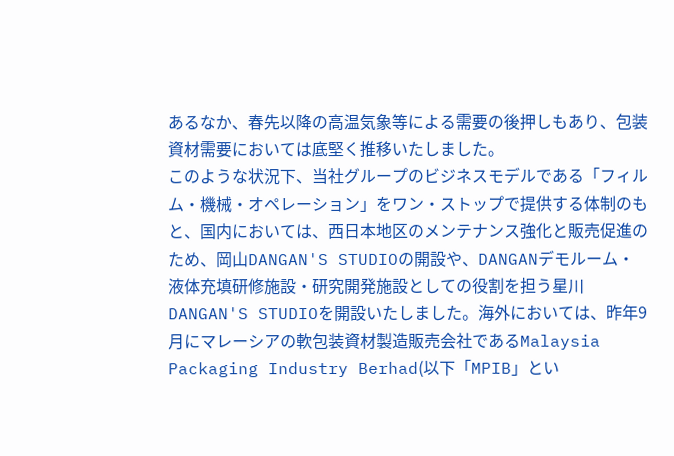あるなか、春先以降の高温気象等による需要の後押しもあり、包装資材需要においては底堅く推移いたしました。
このような状況下、当社グループのビジネスモデルである「フィルム・機械・オペレーション」をワン・ストップで提供する体制のもと、国内においては、西日本地区のメンテナンス強化と販売促進のため、岡山DANGAN'S STUDIOの開設や、DANGANデモルーム・液体充填研修施設・研究開発施設としての役割を担う星川DANGAN'S STUDIOを開設いたしました。海外においては、昨年9月にマレーシアの軟包装資材製造販売会社であるMalaysia Packaging Industry Berhad(以下「MPIB」とい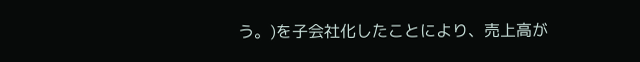う。)を子会社化したことにより、売上高が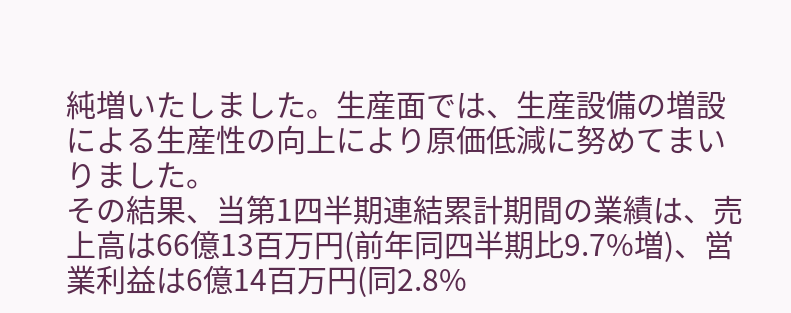純増いたしました。生産面では、生産設備の増設による生産性の向上により原価低減に努めてまいりました。
その結果、当第1四半期連結累計期間の業績は、売上高は66億13百万円(前年同四半期比9.7%増)、営業利益は6億14百万円(同2.8%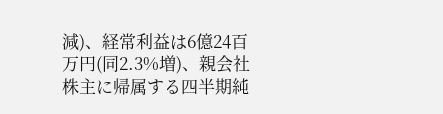減)、経常利益は6億24百万円(同2.3%増)、親会社株主に帰属する四半期純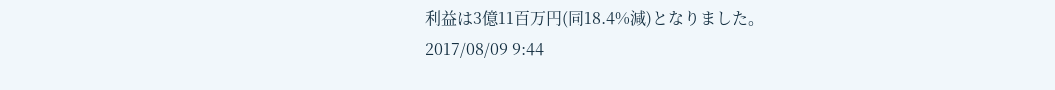利益は3億11百万円(同18.4%減)となりました。
2017/08/09 9:44